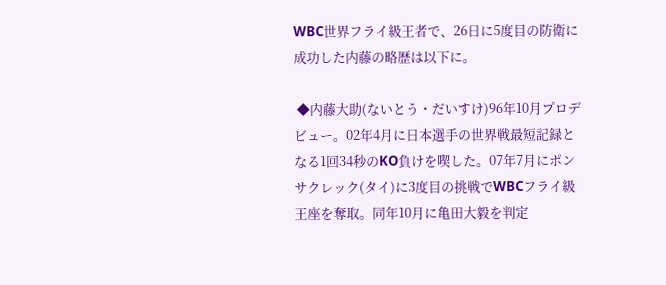WBC世界フライ級王者で、26日に5度目の防衛に成功した内藤の略歴は以下に。

 ◆内藤大助(ないとう・だいすけ)96年10月プロデビュー。02年4月に日本選手の世界戦最短記録となる1回34秒のKO負けを喫した。07年7月にポンサクレック(タイ)に3度目の挑戦でWBCフライ級王座を奪取。同年10月に亀田大毅を判定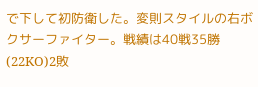で下して初防衛した。変則スタイルの右ボクサーファイター。戦績は40戦35勝(22KO)2敗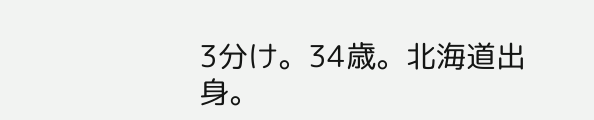3分け。34歳。北海道出身。